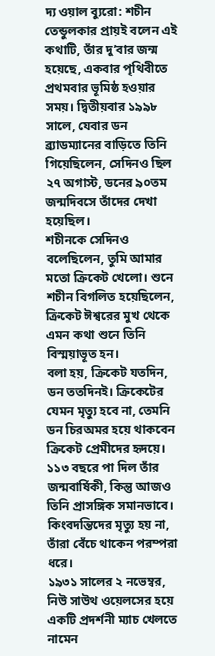দ্য ওয়াল ব্যুরো: শচীন তেন্ডুলকার প্রায়ই বলেন এই কথাটি, তাঁর দু’বার জন্ম হয়েছে, একবার পৃথিবীতে প্রথমবার ভূমিষ্ঠ হওয়ার সময়। দ্বিতীয়বার ১৯৯৮ সালে, যেবার ডন ব্র্যাডম্যানের বাড়িতে তিনি গিয়েছিলেন, সেদিনও ছিল ২৭ অগাস্ট, ডনের ৯০তম জন্মদিবসে তাঁদের দেখা হয়েছিল।
শচীনকে সেদিনও বলেছিলেন, তুমি আমার মতো ক্রিকেট খেলো। শুনে শচীন বিগলিত হয়েছিলেন, ক্রিকেট ঈশ্বরের মুখ থেকে এমন কথা শুনে তিনি বিস্ময়াভূত হন।
বলা হয়, ক্রিকেট যতদিন, ডন ততদিনই। ক্রিকেটের যেমন মৃত্যু হবে না, তেমনি ডন চিরঅমর হয়ে থাকবেন ক্রিকেট প্রেমীদের হৃদয়ে। ১১৩ বছরে পা দিল তাঁর জন্মবার্ষিকী, কিন্তু আজও তিনি প্রাসঙ্গিক সমানভাবে। কিংবদন্তিদের মৃত্যু হয় না, তাঁরা বেঁচে থাকেন পরম্পরা ধরে।
১৯৩১ সালের ২ নভেম্বর, নিউ সাউথ ওয়েলসের হয়ে একটি প্রদর্শনী ম্যাচ খেলতে নামেন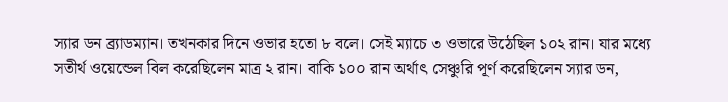স্যার ডন ব্র্যাডম্যান। তখনকার দিনে ওভার হতো ৮ বলে। সেই ম্যাচে ৩ ওভারে উঠেছিল ১০২ রান। যার মধ্যে সতীর্থ ওয়েন্ডেল বিল করেছিলেন মাত্র ২ রান। বাকি ১০০ রান অর্থাৎ সেঞ্চুরি পূর্ণ করেছিলেন স্যার ডন,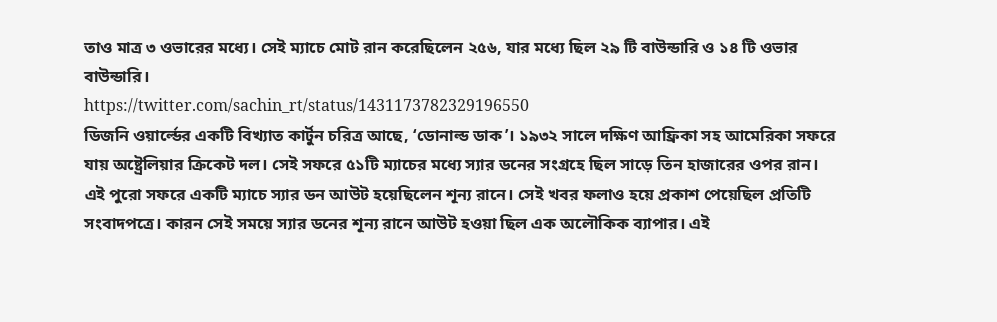তাও মাত্র ৩ ওভারের মধ্যে। সেই ম্যাচে মোট রান করেছিলেন ২৫৬, যার মধ্যে ছিল ২৯ টি বাউন্ডারি ও ১৪ টি ওভার বাউন্ডারি।
https://twitter.com/sachin_rt/status/1431173782329196550
ডিজনি ওয়ার্ল্ডের একটি বিখ্যাত কার্টুন চরিত্র আছে, ‘ডোনাল্ড ডাক’। ১৯৩২ সালে দক্ষিণ আফ্রিকা সহ আমেরিকা সফরে যায় অষ্ট্রেলিয়ার ক্রিকেট দল। সেই সফরে ৫১টি ম্যাচের মধ্যে স্যার ডনের সংগ্রহে ছিল সাড়ে তিন হাজারের ওপর রান।
এই পুরো সফরে একটি ম্যাচে স্যার ডন আউট হয়েছিলেন শূন্য রানে। সেই খবর ফলাও হয়ে প্রকাশ পেয়েছিল প্রতিটি সংবাদপত্রে। কারন সেই সময়ে স্যার ডনের শূন্য রানে আউট হওয়া ছিল এক অলৌকিক ব্যাপার। এই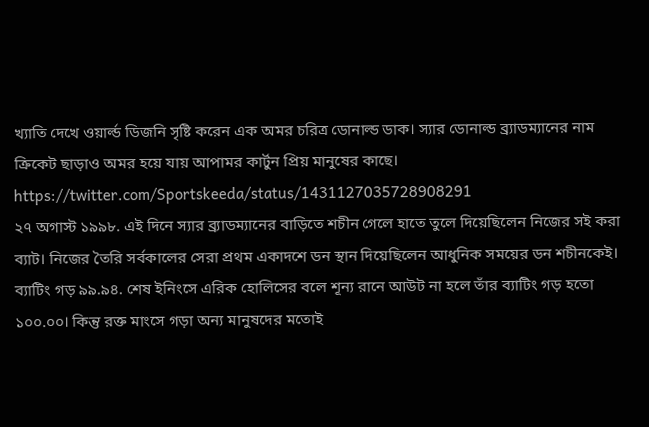খ্যাতি দেখে ওয়ার্ল্ড ডিজনি সৃষ্টি করেন এক অমর চরিত্র ডোনাল্ড ডাক। স্যার ডোনাল্ড ব্র্যাডম্যানের নাম ক্রিকেট ছাড়াও অমর হয়ে যায় আপামর কার্টুন প্রিয় মানুষের কাছে।
https://twitter.com/Sportskeeda/status/1431127035728908291
২৭ অগাস্ট ১৯৯৮. এই দিনে স্যার ব্র্যাডম্যানের বাড়িতে শচীন গেলে হাতে তুলে দিয়েছিলেন নিজের সই করা ব্যাট। নিজের তৈরি সর্বকালের সেরা প্রথম একাদশে ডন স্থান দিয়েছিলেন আধুনিক সময়ের ডন শচীনকেই।
ব্যাটিং গড় ৯৯.৯৪. শেষ ইনিংসে এরিক হোলিসের বলে শূন্য রানে আউট না হলে তাঁর ব্যাটিং গড় হতো ১০০.০০। কিন্তু রক্ত মাংসে গড়া অন্য মানুষদের মতোই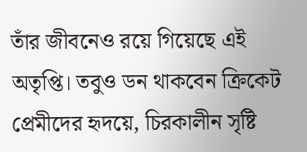তাঁর জীবনেও রয়ে গিয়েছে এই অতৃপ্তি। তবুও ডন থাকবেন ক্রিকেট প্রেমীদের হৃদয়ে, চিরকালীন সৃষ্টি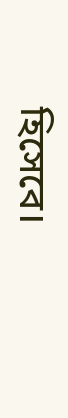হিসেবে।